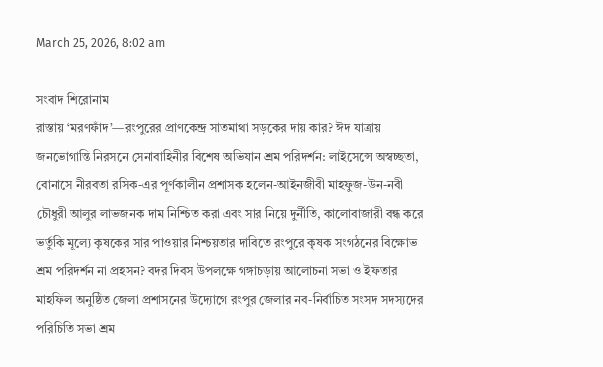March 25, 2026, 8:02 am

সংবাদ শিরোনাম
রাস্তায় ‘মরণফাঁদ’—রংপুরের প্রাণকেন্দ্র সাতমাথা সড়কের দায় কার? ঈদ যাত্রায় জনভোগান্তি নিরসনে সেনাবাহিনীর বিশেষ অভিযান শ্রম পরিদর্শন: লাইসেন্সে অস্বচ্ছতা, বোনাসে নীরবতা রসিক-এর পূর্ণকালীন প্রশাসক হলেন-আইনজীবী মাহফুজ-উন-নবী চৌধুরী আলুর লাভজনক দাম নিশ্চিত করা এবং সার নিয়ে দুর্নীতি, কালোবাজারী বন্ধ করে ভর্তুকি মূল্যে কৃষকের সার পাওয়ার নিশ্চয়তার দাবিতে রংপুরে কৃষক সংগঠনের বিক্ষোভ শ্রম পরিদর্শন না প্রহসন? বদর দিবস উপলক্ষে গঙ্গাচড়ায় আলোচনা সভা ও ইফতার মাহফিল অনুষ্ঠিত জেলা প্রশাসনের উদ্যোগে রংপুর জেলার নব-নির্বাচিত সংসদ সদস্যদের পরিচিতি সভা শ্রম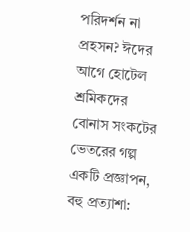পরিদর্শন না প্রহসন? ঈদের আগে হোটেল শ্রমিকদের বোনাস সংকটের ভেতরের গল্প একটি প্রজ্ঞাপন, বহু প্রত্যাশা: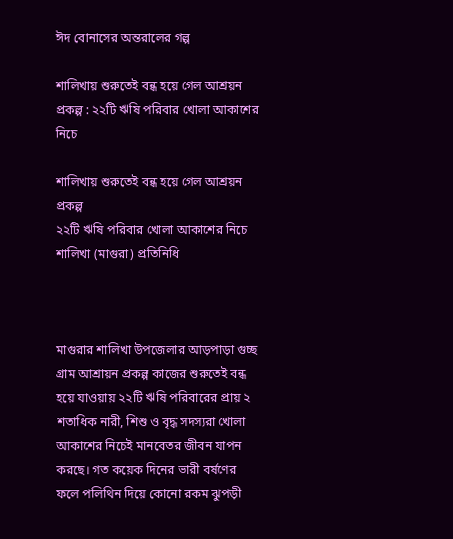ঈদ বোনাসের অন্তরালের গল্প

শালিখায় শুরুতেই বন্ধ হয়ে গেল আশ্রয়ন প্রকল্প : ২২টি ঋষি পরিবার খোলা আকাশের নিচে

শালিখায় শুরুতেই বন্ধ হয়ে গেল আশ্রয়ন প্রকল্প
২২টি ঋষি পরিবার খোলা আকাশের নিচে
শালিখা (মাগুরা) প্রতিনিধি



মাগুরার শালিখা উপজেলার আড়পাড়া গুচ্ছ গ্রাম আশ্রায়ন প্রকল্প কাজের শুরুতেই বন্ধ হয়ে যাওয়ায় ২২টি ঋষি পরিবারের প্রায় ২ শতাধিক নারী, শিশু ও বৃদ্ধ সদস্যরা খোলা আকাশের নিচেই মানবেতর জীবন যাপন করছে। গত কয়েক দিনের ভারী বর্ষণের ফলে পলিথিন দিয়ে কোনো রকম ঝুপড়ী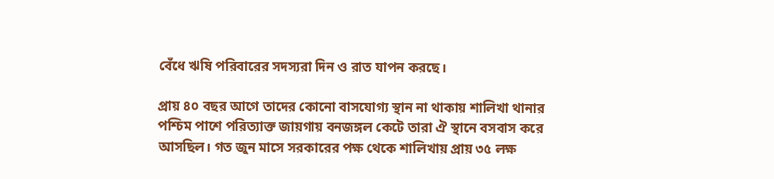বেঁধে ঋষি পরিবারের সদস্যরা দিন ও রাত যাপন করছে।

প্রায় ৪০ বছর আগে তাদের কোনো বাসযোগ্য স্থান না থাকায় শালিখা থানার পশ্চিম পাশে পরিত্যাক্ত জায়গায় বনজঙ্গল কেটে তারা ঐ স্থানে বসবাস করে আসছিল। গত জুন মাসে সরকারের পক্ষ থেকে শালিখায় প্রায় ৩৫ লক্ষ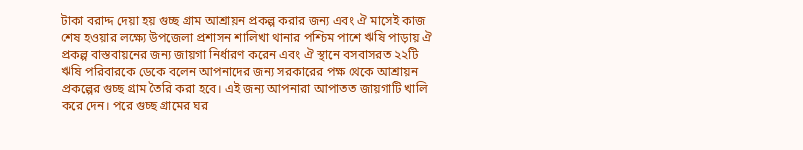টাকা বরাদ্দ দেয়া হয় গুচ্ছ গ্রাম আশ্রায়ন প্রকল্প করার জন্য এবং ঐ মাসেই কাজ শেষ হওয়ার লক্ষ্যে উপজেলা প্রশাসন শালিখা থানার পশ্চিম পাশে ঋষি পাড়ায় ঐ প্রকল্প বাস্তবায়নের জন্য জায়গা নির্ধারণ করেন এবং ঐ স্থানে বসবাসরত ২২টি ঋষি পরিবারকে ডেকে বলেন আপনাদের জন্য সরকারের পক্ষ থেকে আশ্রায়ন প্রকল্পের গুচ্ছ গ্রাম তৈরি করা হবে। এই জন্য আপনারা আপাতত জায়গাটি খালি করে দেন। পরে গুচ্ছ গ্রামের ঘর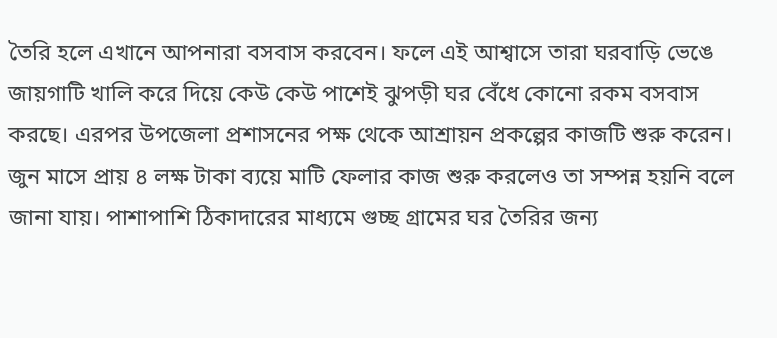তৈরি হলে এখানে আপনারা বসবাস করবেন। ফলে এই আশ্বাসে তারা ঘরবাড়ি ভেঙে জায়গাটি খালি করে দিয়ে কেউ কেউ পাশেই ঝুপড়ী ঘর বেঁধে কোনো রকম বসবাস করছে। এরপর উপজেলা প্রশাসনের পক্ষ থেকে আশ্রায়ন প্রকল্পের কাজটি শুরু করেন। জুন মাসে প্রায় ৪ লক্ষ টাকা ব্যয়ে মাটি ফেলার কাজ শুরু করলেও তা সম্পন্ন হয়নি বলে জানা যায়। পাশাপাশি ঠিকাদারের মাধ্যমে গুচ্ছ গ্রামের ঘর তৈরির জন্য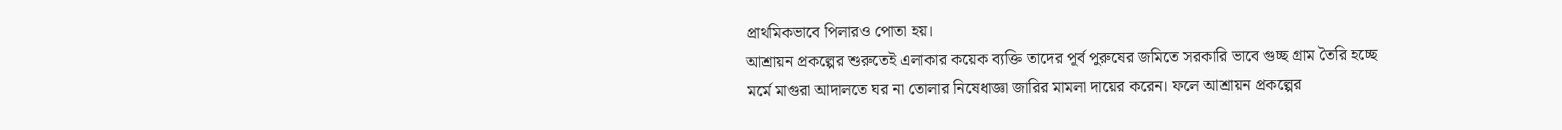প্রাথমিকভাবে পিলারও পোতা হয়।
আশ্রায়ন প্রকল্পের শুরুতেই এলাকার কয়েক ব্যক্তি তাদের পূর্ব পুরুষের জমিতে সরকারি ভাবে গুচ্ছ গ্রাম তৈরি হচ্ছে মর্মে মাগুরা আদালতে ঘর না তোলার নিষেধাজ্ঞা জারির মামলা দায়ের করেন। ফলে আশ্রায়ন প্রকল্পের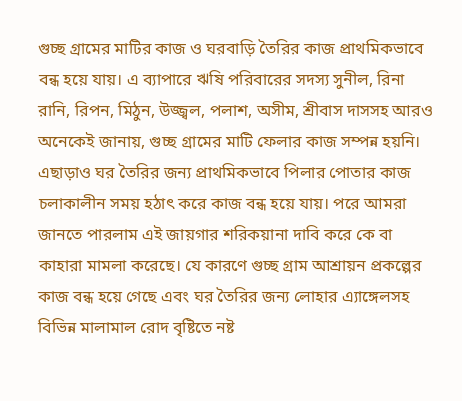গুচ্ছ গ্রামের মাটির কাজ ও ঘরবাড়ি তৈরির কাজ প্রাথমিকভাবে বন্ধ হয়ে যায়। এ ব্যাপারে ঋষি পরিবারের সদস্য সুনীল, রিনা রানি, রিপন, মিঠুন, উজ্জ্বল, পলাশ, অসীম, শ্রীবাস দাসসহ আরও অনেকেই জানায়, গুচ্ছ গ্রামের মাটি ফেলার কাজ সম্পন্ন হয়নি। এছাড়াও ঘর তৈরির জন্য প্রাথমিকভাবে পিলার পোতার কাজ চলাকালীন সময় হঠাৎ করে কাজ বন্ধ হয়ে যায়। পরে আমরা জানতে পারলাম এই জায়গার শরিকয়ানা দাবি করে কে বা কাহারা মামলা করেছে। যে কারণে গুচ্ছ গ্রাম আশ্রায়ন প্রকল্পের কাজ বন্ধ হয়ে গেছে এবং ঘর তৈরির জন্য লোহার এ্যাঙ্গেলসহ বিভিন্ন মালামাল রোদ বৃষ্টিতে নষ্ট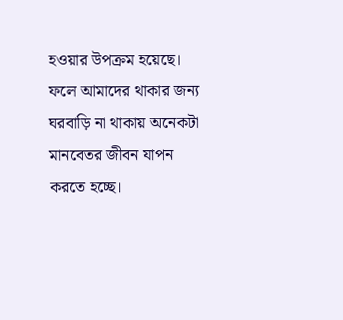হওয়ার উপক্রম হয়েছে। ফলে আমাদের থাকার জন্য ঘরবাড়ি না থাকায় অনেকটা মানবেতর জীবন যাপন করতে হচ্ছে।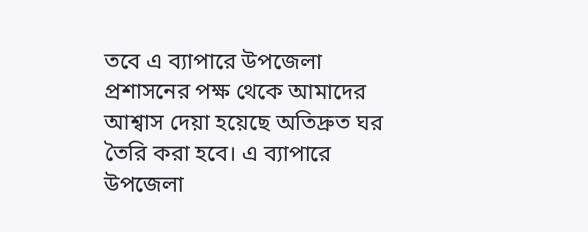তবে এ ব্যাপারে উপজেলা প্রশাসনের পক্ষ থেকে আমাদের আশ্বাস দেয়া হয়েছে অতিদ্রুত ঘর তৈরি করা হবে। এ ব্যাপারে উপজেলা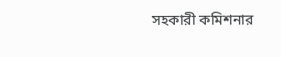সহকারী কমিশনার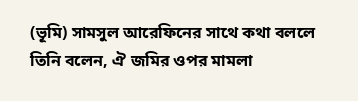(ভূমি) সামসুল আরেফিনের সাথে কথা বললে তিনি বলেন, ঐ জমির ওপর মামলা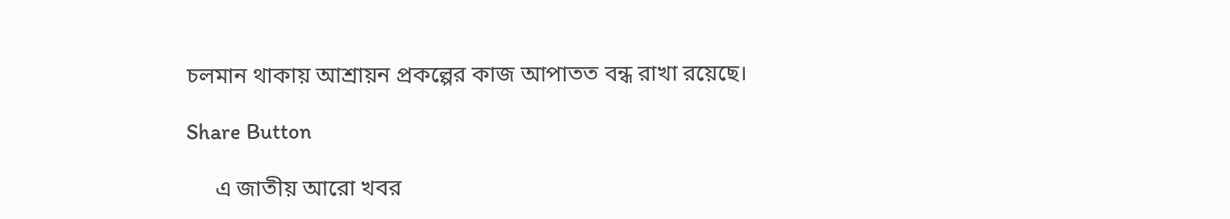চলমান থাকায় আশ্রায়ন প্রকল্পের কাজ আপাতত বন্ধ রাখা রয়েছে।

Share Button

     এ জাতীয় আরো খবর